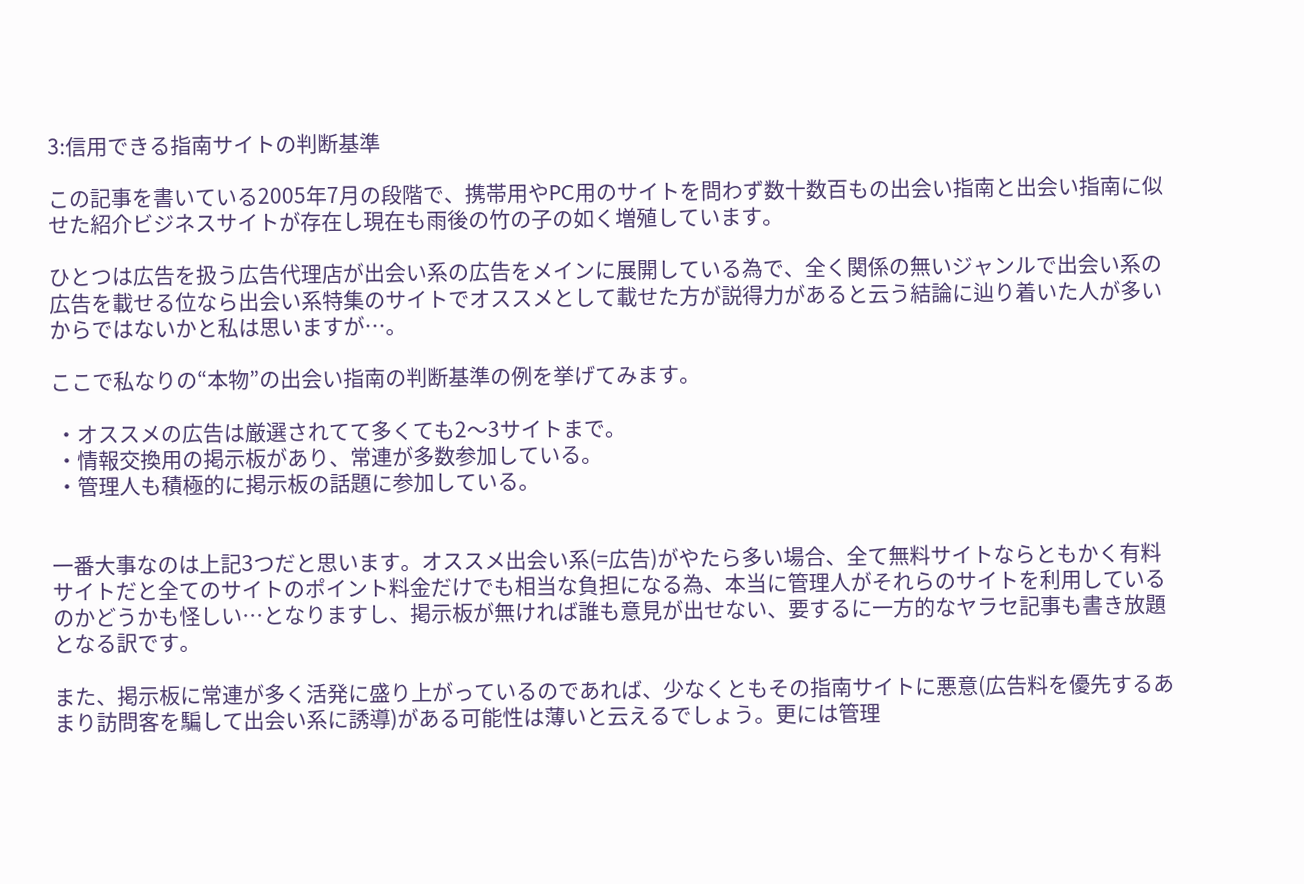3:信用できる指南サイトの判断基準

この記事を書いている2005年7月の段階で、携帯用やPC用のサイトを問わず数十数百もの出会い指南と出会い指南に似せた紹介ビジネスサイトが存在し現在も雨後の竹の子の如く増殖しています。

ひとつは広告を扱う広告代理店が出会い系の広告をメインに展開している為で、全く関係の無いジャンルで出会い系の広告を載せる位なら出会い系特集のサイトでオススメとして載せた方が説得力があると云う結論に辿り着いた人が多いからではないかと私は思いますが…。

ここで私なりの“本物”の出会い指南の判断基準の例を挙げてみます。

 ・オススメの広告は厳選されてて多くても2〜3サイトまで。
 ・情報交換用の掲示板があり、常連が多数参加している。
 ・管理人も積極的に掲示板の話題に参加している。


一番大事なのは上記3つだと思います。オススメ出会い系(=広告)がやたら多い場合、全て無料サイトならともかく有料サイトだと全てのサイトのポイント料金だけでも相当な負担になる為、本当に管理人がそれらのサイトを利用しているのかどうかも怪しい…となりますし、掲示板が無ければ誰も意見が出せない、要するに一方的なヤラセ記事も書き放題となる訳です。

また、掲示板に常連が多く活発に盛り上がっているのであれば、少なくともその指南サイトに悪意(広告料を優先するあまり訪問客を騙して出会い系に誘導)がある可能性は薄いと云えるでしょう。更には管理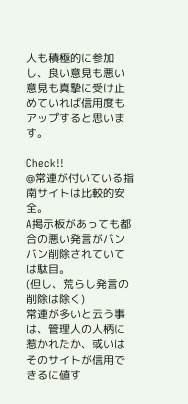人も積極的に参加し、良い意見も悪い意見も真摯に受け止めていれば信用度もアップすると思います。

Check!!
@常連が付いている指南サイトは比較的安全。
A掲示板があっても都合の悪い発言がバンバン削除されていては駄目。
(但し、荒らし発言の削除は除く)
常連が多いと云う事は、管理人の人柄に惹かれたか、或いはそのサイトが信用できるに値す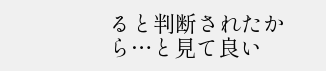ると判断されたから…と見て良い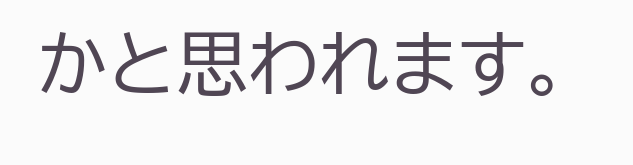かと思われます。